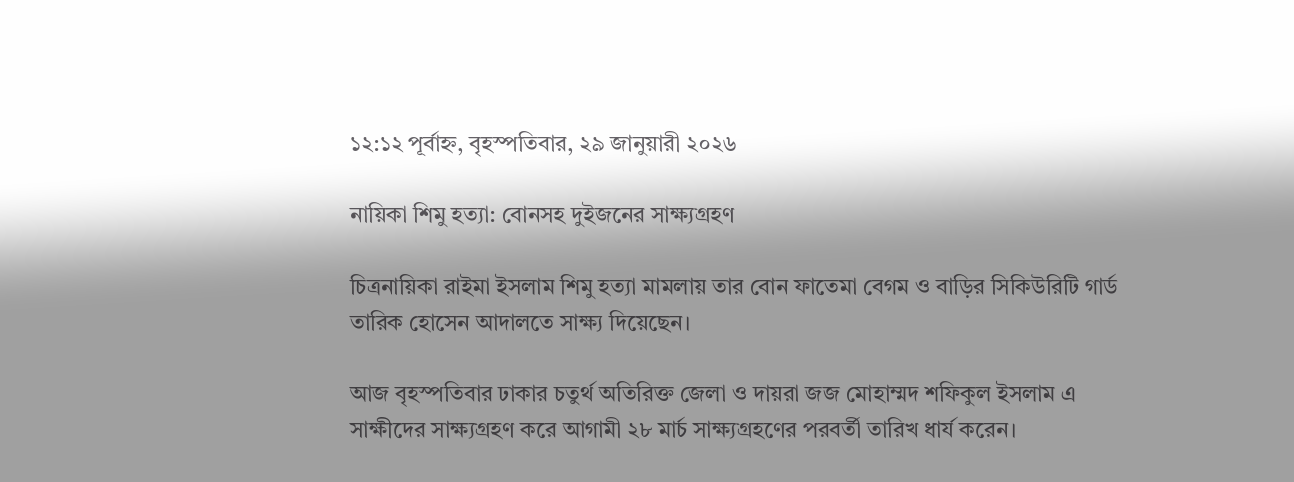১২:১২ পূর্বাহ্ন, বৃহস্পতিবার, ২৯ জানুয়ারী ২০২৬

নায়িকা শিমু হত্যা: বোনসহ দুইজনের সাক্ষ্যগ্রহণ

চিত্রনায়িকা রাইমা ইসলাম শিমু হত্যা মামলায় তার বোন ফাতেমা বেগম ও বাড়ির সিকিউরিটি গার্ড তারিক হোসেন আদালতে সাক্ষ্য দিয়েছেন।

আজ বৃহস্পতিবার ঢাকার চতুর্থ অতিরিক্ত জেলা ও দায়রা জজ মোহাম্মদ শফিকুল ইসলাম এ সাক্ষীদের সাক্ষ্যগ্রহণ করে আগামী ২৮ মার্চ সাক্ষ্যগ্রহণের পরবর্তী তারিখ ধার্য করেন।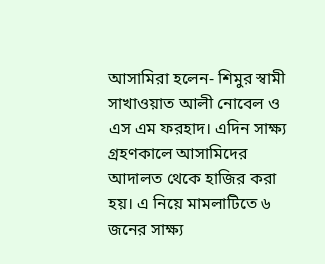আসামিরা হলেন- শিমুর স্বামী সাখাওয়াত আলী নোবেল ও এস এম ফরহাদ। এদিন সাক্ষ্য গ্রহণকালে আসামিদের আদালত থেকে হাজির করা হয়। এ নিয়ে মামলাটিতে ৬ জনের সাক্ষ্য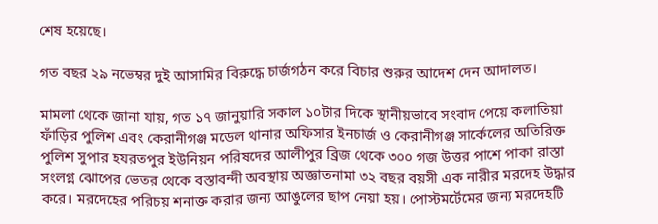শেষ হয়েছে।

গত বছর ২৯ নভেম্বর দুই আসামির বিরুদ্ধে চার্জগঠন করে বিচার শুরুর আদেশ দেন আদালত।

মামলা থেকে জানা যায়, গত ১৭ জানুয়ারি সকাল ১০টার দিকে স্থানীয়ভাবে সংবাদ পেয়ে কলাতিয়া ফাঁড়ির পুলিশ এবং কেরানীগঞ্জ মডেল থানার অফিসার ইনচার্জ ও কেরানীগঞ্জ সার্কেলের অতিরিক্ত পুলিশ সুপার হযরতপুর ইউনিয়ন পরিষদের আলীপুর ব্রিজ থেকে ৩০০ গজ উত্তর পাশে পাকা রাস্তা সংলগ্ন ঝোপের ভেতর থেকে বস্তাবন্দী অবস্থায় অজ্ঞাতনামা ৩২ বছর বয়সী এক নারীর মরদেহ উদ্ধার করে। মরদেহের পরিচয় শনাক্ত করার জন্য আঙুলের ছাপ নেয়া হয়। পোস্টমর্টেমের জন্য মরদেহটি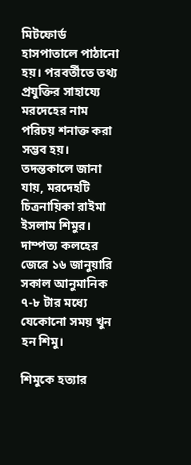মিটফোর্ড হাসপাতালে পাঠানো হয়। পরবর্তীতে তথ্য প্রযুক্তির সাহায্যে মরদেহের নাম পরিচয় শনাক্ত করা সম্ভব হয়। তদন্তকালে জানা যায়, মরদেহটি চিত্রনায়িকা রাইমা ইসলাম শিমুর। দাম্পত্য কলহের জেরে ১৬ জানুয়ারি সকাল আনুমানিক ৭-৮ টার মধ্যে যেকোনো সময় খুন হন শিমু।

শিমুকে হত্যার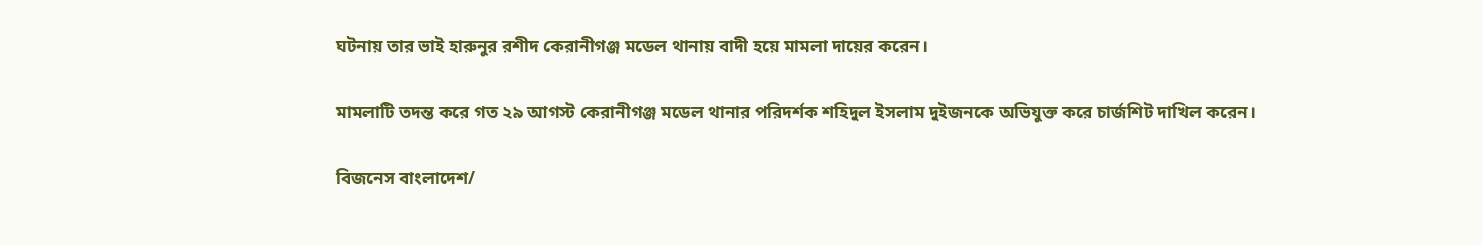ঘটনায় তার ভাই হারুনুর রশীদ কেরানীগঞ্জ মডেল থানায় বাদী হয়ে মামলা দায়ের করেন।

মামলাটি তদন্ত করে গত ২৯ আগস্ট কেরানীগঞ্জ মডেল থানার পরিদর্শক শহিদুল ইসলাম দুইজনকে অভিযুক্ত করে চার্জশিট দাখিল করেন।

বিজনেস বাংলাদেশ/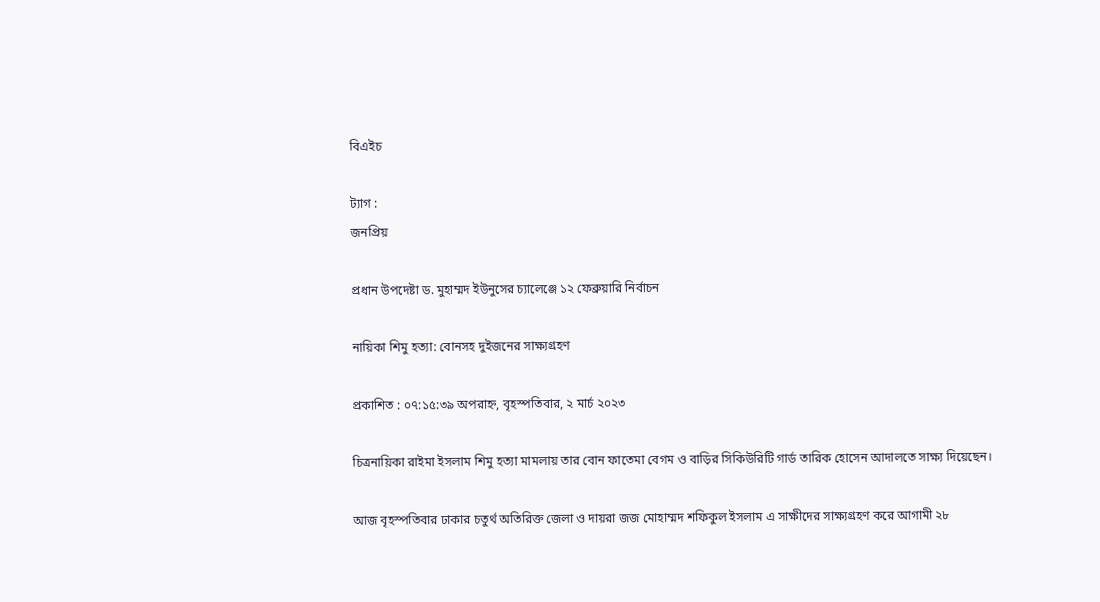বিএইচ

ট্যাগ :
জনপ্রিয়

প্রধান উপদেষ্টা ড. মুহাম্মদ ইউনুসের চ্যালেঞ্জে ১২ ফেব্রুয়ারি নির্বাচন

নায়িকা শিমু হত্যা: বোনসহ দুইজনের সাক্ষ্যগ্রহণ

প্রকাশিত : ০৭:১৫:৩৯ অপরাহ্ন, বৃহস্পতিবার, ২ মার্চ ২০২৩

চিত্রনায়িকা রাইমা ইসলাম শিমু হত্যা মামলায় তার বোন ফাতেমা বেগম ও বাড়ির সিকিউরিটি গার্ড তারিক হোসেন আদালতে সাক্ষ্য দিয়েছেন।

আজ বৃহস্পতিবার ঢাকার চতুর্থ অতিরিক্ত জেলা ও দায়রা জজ মোহাম্মদ শফিকুল ইসলাম এ সাক্ষীদের সাক্ষ্যগ্রহণ করে আগামী ২৮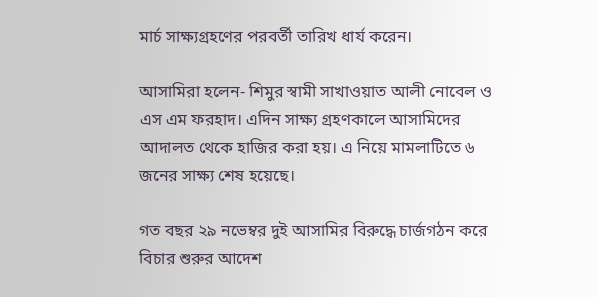মার্চ সাক্ষ্যগ্রহণের পরবর্তী তারিখ ধার্য করেন।

আসামিরা হলেন- শিমুর স্বামী সাখাওয়াত আলী নোবেল ও এস এম ফরহাদ। এদিন সাক্ষ্য গ্রহণকালে আসামিদের আদালত থেকে হাজির করা হয়। এ নিয়ে মামলাটিতে ৬ জনের সাক্ষ্য শেষ হয়েছে।

গত বছর ২৯ নভেম্বর দুই আসামির বিরুদ্ধে চার্জগঠন করে বিচার শুরুর আদেশ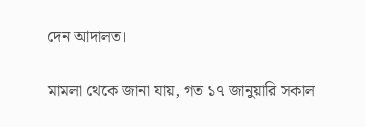দেন আদালত।

মামলা থেকে জানা যায়, গত ১৭ জানুয়ারি সকাল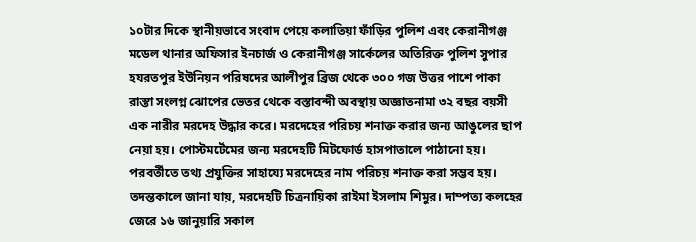১০টার দিকে স্থানীয়ভাবে সংবাদ পেয়ে কলাতিয়া ফাঁড়ির পুলিশ এবং কেরানীগঞ্জ মডেল থানার অফিসার ইনচার্জ ও কেরানীগঞ্জ সার্কেলের অতিরিক্ত পুলিশ সুপার হযরতপুর ইউনিয়ন পরিষদের আলীপুর ব্রিজ থেকে ৩০০ গজ উত্তর পাশে পাকা রাস্তা সংলগ্ন ঝোপের ভেতর থেকে বস্তাবন্দী অবস্থায় অজ্ঞাতনামা ৩২ বছর বয়সী এক নারীর মরদেহ উদ্ধার করে। মরদেহের পরিচয় শনাক্ত করার জন্য আঙুলের ছাপ নেয়া হয়। পোস্টমর্টেমের জন্য মরদেহটি মিটফোর্ড হাসপাতালে পাঠানো হয়। পরবর্তীতে তথ্য প্রযুক্তির সাহায্যে মরদেহের নাম পরিচয় শনাক্ত করা সম্ভব হয়। তদন্তকালে জানা যায়, মরদেহটি চিত্রনায়িকা রাইমা ইসলাম শিমুর। দাম্পত্য কলহের জেরে ১৬ জানুয়ারি সকাল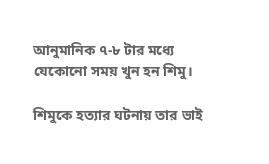আনুমানিক ৭-৮ টার মধ্যে যেকোনো সময় খুন হন শিমু।

শিমুকে হত্যার ঘটনায় তার ভাই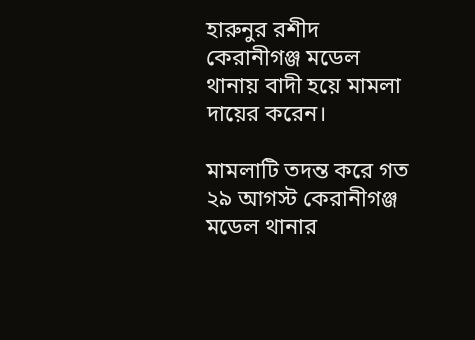হারুনুর রশীদ কেরানীগঞ্জ মডেল থানায় বাদী হয়ে মামলা দায়ের করেন।

মামলাটি তদন্ত করে গত ২৯ আগস্ট কেরানীগঞ্জ মডেল থানার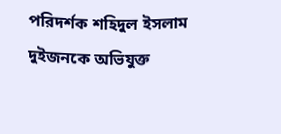পরিদর্শক শহিদুল ইসলাম দুইজনকে অভিযুক্ত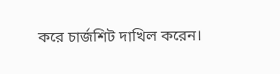করে চার্জশিট দাখিল করেন।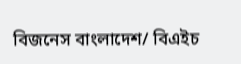বিজনেস বাংলাদেশ/ বিএইচ